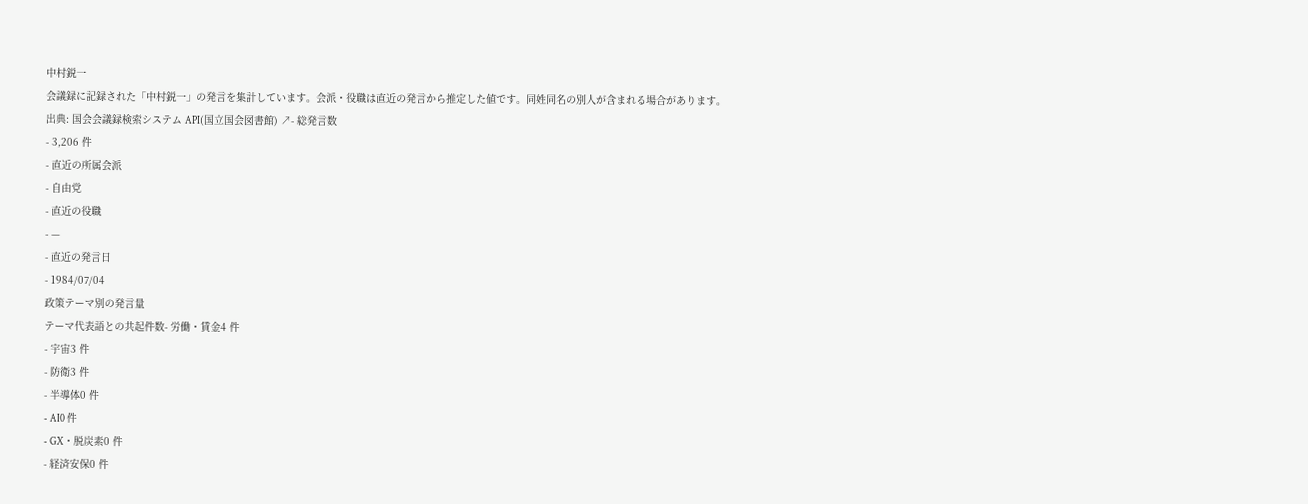中村鋭一
会議録に記録された「中村鋭一」の発言を集計しています。会派・役職は直近の発言から推定した値です。同姓同名の別人が含まれる場合があります。
出典: 国会会議録検索システム API(国立国会図書館) ↗- 総発言数
- 3,206 件
- 直近の所属会派
- 自由党
- 直近の役職
- —
- 直近の発言日
- 1984/07/04
政策テーマ別の発言量
テーマ代表語との共起件数- 労働・賃金4 件
- 宇宙3 件
- 防衛3 件
- 半導体0 件
- AI0 件
- GX・脱炭素0 件
- 経済安保0 件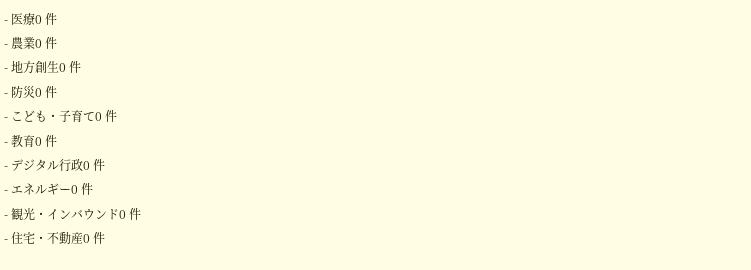- 医療0 件
- 農業0 件
- 地方創生0 件
- 防災0 件
- こども・子育て0 件
- 教育0 件
- デジタル行政0 件
- エネルギー0 件
- 観光・インバウンド0 件
- 住宅・不動産0 件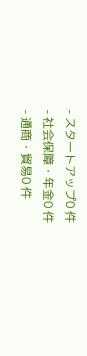- スタートアップ0 件
- 社会保障・年金0 件
- 通商・貿易0 件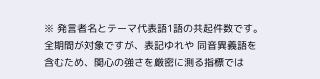※ 発言者名とテーマ代表語1語の共起件数です。全期間が対象ですが、表記ゆれや 同音異義語を含むため、関心の強さを厳密に測る指標では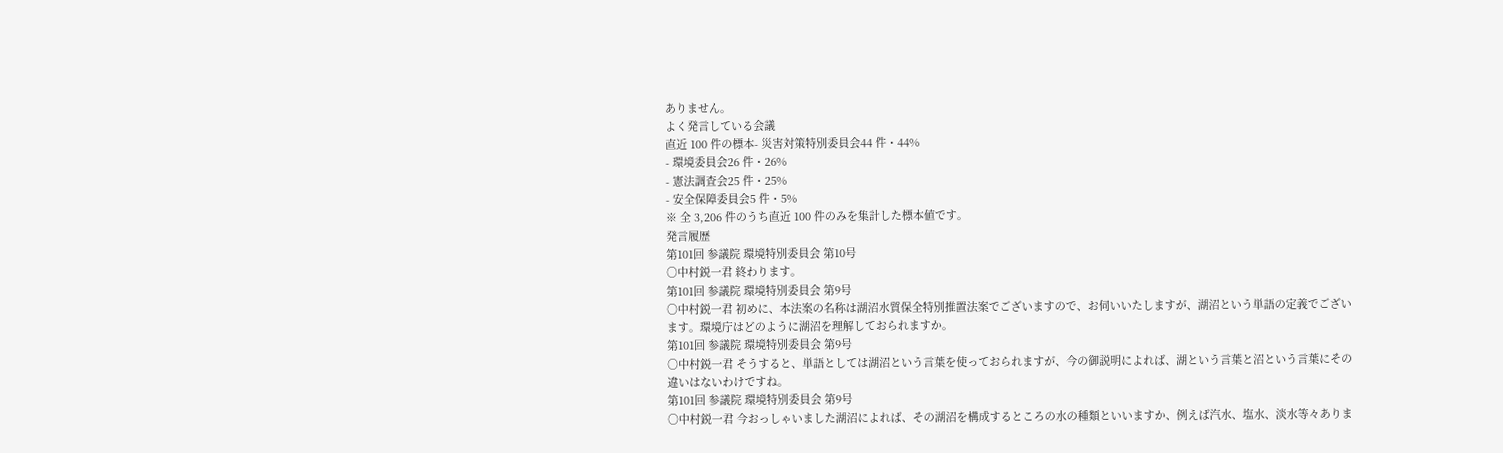ありません。
よく発言している会議
直近 100 件の標本- 災害対策特別委員会44 件・44%
- 環境委員会26 件・26%
- 憲法調査会25 件・25%
- 安全保障委員会5 件・5%
※ 全 3,206 件のうち直近 100 件のみを集計した標本値です。
発言履歴
第101回 参議院 環境特別委員会 第10号
○中村鋭一君 終わります。
第101回 参議院 環境特別委員会 第9号
○中村鋭一君 初めに、本法案の名称は湖沼水質保全特別推置法案でございますので、お伺いいたしますが、湖沼という単語の定義でございます。環境庁はどのように湖沼を理解しておられますか。
第101回 参議院 環境特別委員会 第9号
○中村鋭一君 そうすると、単語としては湖沼という言葉を使っておられますが、今の御説明によれば、湖という言葉と沼という言葉にその違いはないわけですね。
第101回 参議院 環境特別委員会 第9号
○中村鋭一君 今おっしゃいました湖沼によれば、その湖沼を構成するところの水の種類といいますか、例えば汽水、塩水、淡水等々ありま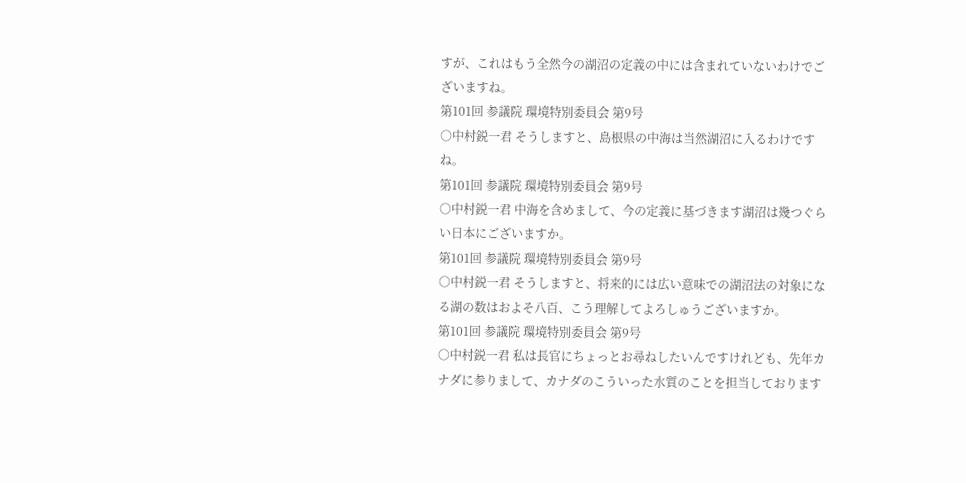すが、これはもう全然今の湖沼の定義の中には含まれていないわけでございますね。
第101回 参議院 環境特別委員会 第9号
○中村鋭一君 そうしますと、島根県の中海は当然湖沼に入るわけですね。
第101回 参議院 環境特別委員会 第9号
○中村鋭一君 中海を含めまして、今の定義に基づきます湖沼は幾つぐらい日本にございますか。
第101回 参議院 環境特別委員会 第9号
○中村鋭一君 そうしますと、将来的には広い意味での湖沼法の対象になる湖の数はおよそ八百、こう理解してよろしゅうございますか。
第101回 参議院 環境特別委員会 第9号
○中村鋭一君 私は長官にちょっとお尋ねしたいんですけれども、先年カナダに参りまして、カナダのこういった水質のことを担当しております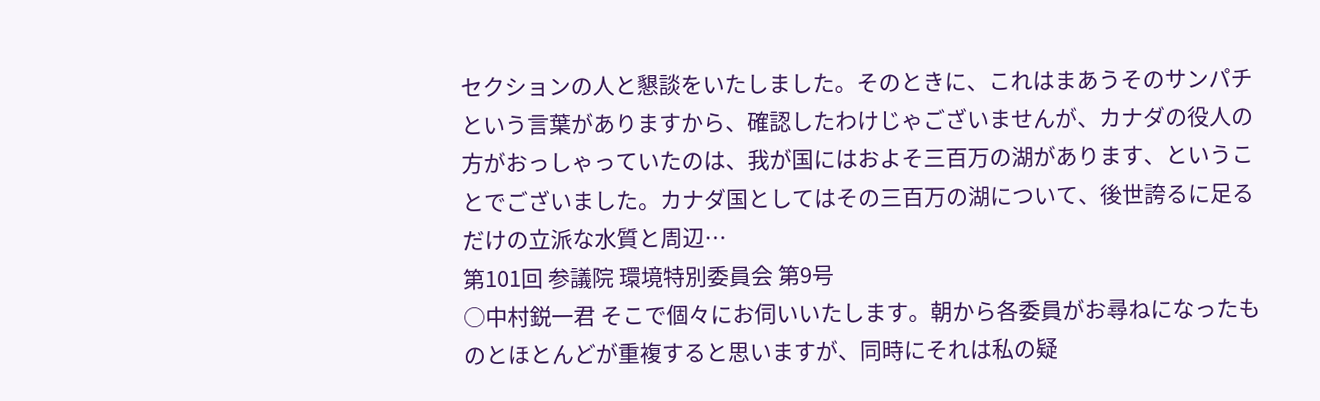セクションの人と懇談をいたしました。そのときに、これはまあうそのサンパチという言葉がありますから、確認したわけじゃございませんが、カナダの役人の方がおっしゃっていたのは、我が国にはおよそ三百万の湖があります、ということでございました。カナダ国としてはその三百万の湖について、後世誇るに足るだけの立派な水質と周辺…
第101回 参議院 環境特別委員会 第9号
○中村鋭一君 そこで個々にお伺いいたします。朝から各委員がお尋ねになったものとほとんどが重複すると思いますが、同時にそれは私の疑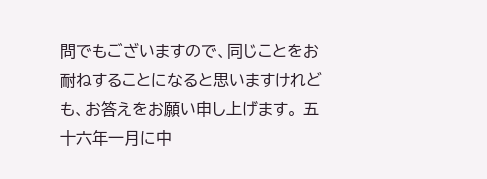問でもございますので、同じことをお耐ねすることになると思いますけれども、お答えをお願い申し上げます。 五十六年一月に中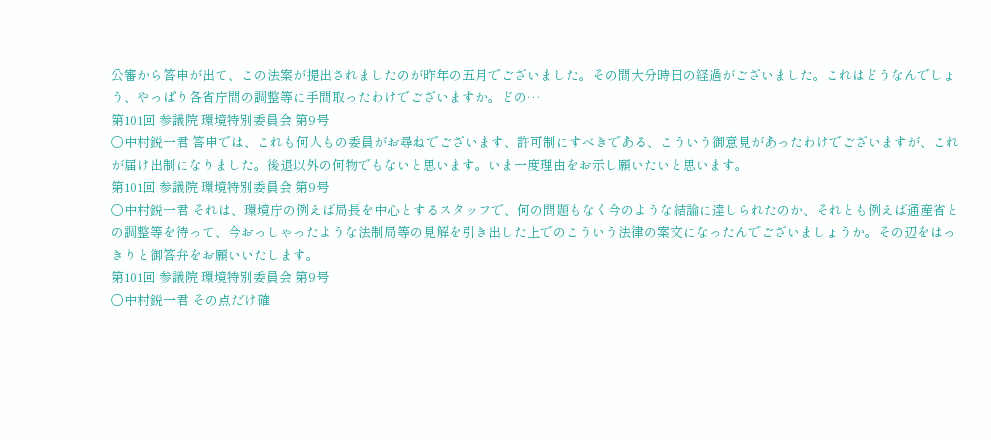公審から答申が出て、この法案が提出されましたのが昨年の五月でございました。その間大分時日の経過がございました。これはどうなんでしょう、やっぱり各省庁間の調整等に手間取ったわけでございますか。どの…
第101回 参議院 環境特別委員会 第9号
○中村鋭一君 答申では、これも何人もの委員がお尋ねでございます、許可制にすべきである、こういう御意見があったわけでございますが、これが届け出制になりました。後退以外の何物でもないと思います。いま一度理由をお示し願いたいと思います。
第101回 参議院 環境特別委員会 第9号
○中村鋭一君 それは、環境庁の例えば局長を中心とするスタッフで、何の問題もなく今のような結論に達しられたのか、それとも例えば通産省との調整等を待って、今おっしゃったような法制局等の見解を引き出した上でのこういう法律の案文になったんでございましょうか。その辺をはっきりと御答弁をお願いいたします。
第101回 参議院 環境特別委員会 第9号
○中村鋭一君 その点だけ確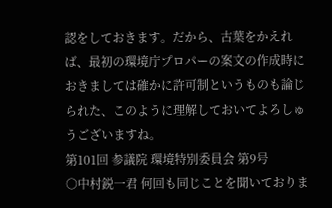認をしておきます。だから、古葉をかえれば、最初の環境庁プロパーの案文の作成時におきましては確かに許可制というものも論じられた、このように理解しておいてよろしゅうございますね。
第101回 参議院 環境特別委員会 第9号
○中村鋭一君 何回も同じことを聞いておりま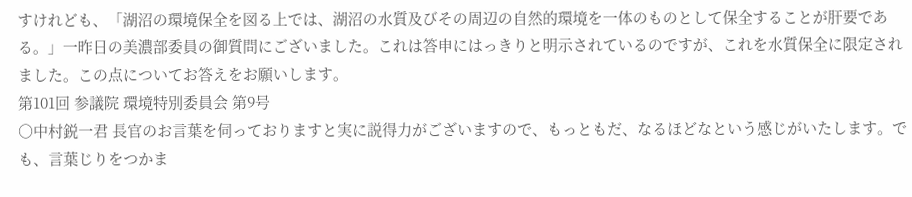すけれども、「湖沼の環境保全を図る上では、湖沼の水質及びその周辺の自然的環境を一体のものとして保全することが肝要である。」一昨日の美濃部委員の御質問にございました。これは答申にはっきりと明示されているのですが、これを水質保全に限定されました。この点についてお答えをお願いします。
第101回 参議院 環境特別委員会 第9号
○中村鋭一君 長官のお言葉を伺っておりますと実に説得力がございますので、もっともだ、なるほどなという感じがいたします。でも、言葉じりをつかま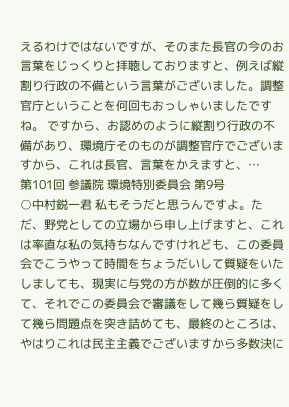えるわけではないですが、そのまた長官の今のお言葉をじっくりと拝聴しておりますと、例えば縦割り行政の不備という言葉がございました。調整官庁ということを何回もおっしゃいましたですね。 ですから、お認めのように縦割り行政の不備があり、環境庁そのものが調整官庁でございますから、これは長官、言葉をかえますと、…
第101回 参議院 環境特別委員会 第9号
○中村鋭一君 私もそうだと思うんですよ。ただ、野党としての立場から申し上げますと、これは率直な私の気持ちなんですけれども、この委員会でこうやって時間をちょうだいして質疑をいたしましても、現実に与党の方が数が圧倒的に多くて、それでこの委員会で審議をして幾ら質疑をして幾ら問題点を突き詰めても、最終のところは、やはりこれは民主主義でございますから多数決に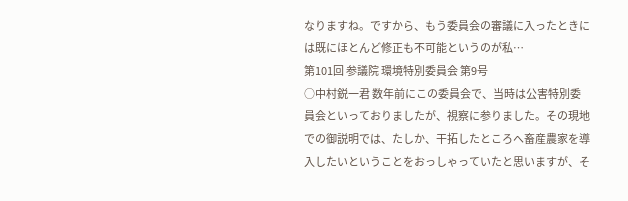なりますね。ですから、もう委員会の審議に入ったときには既にほとんど修正も不可能というのが私…
第101回 参議院 環境特別委員会 第9号
○中村鋭一君 数年前にこの委員会で、当時は公害特別委員会といっておりましたが、視察に参りました。その現地での御説明では、たしか、干拓したところへ畜産農家を導入したいということをおっしゃっていたと思いますが、そ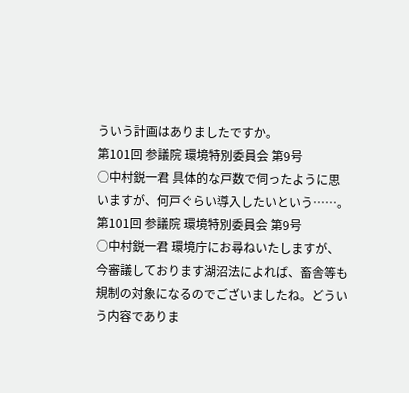ういう計画はありましたですか。
第101回 参議院 環境特別委員会 第9号
○中村鋭一君 具体的な戸数で伺ったように思いますが、何戸ぐらい導入したいという……。
第101回 参議院 環境特別委員会 第9号
○中村鋭一君 環境庁にお尋ねいたしますが、今審議しております湖沼法によれば、畜舎等も規制の対象になるのでございましたね。どういう内容でありま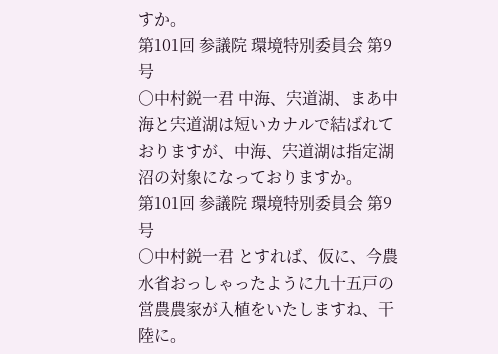すか。
第101回 参議院 環境特別委員会 第9号
○中村鋭一君 中海、宍道湖、まあ中海と宍道湖は短いカナルで結ばれておりますが、中海、宍道湖は指定湖沼の対象になっておりますか。
第101回 参議院 環境特別委員会 第9号
○中村鋭一君 とすれば、仮に、今農水省おっしゃったように九十五戸の営農農家が入植をいたしますね、干陸に。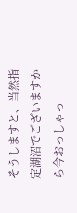そうしますと、当然指定湖沼でございますから今おっしゃっ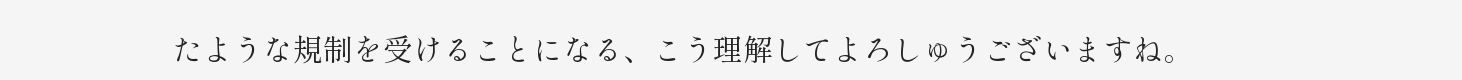たような規制を受けることになる、こう理解してよろしゅうございますね。